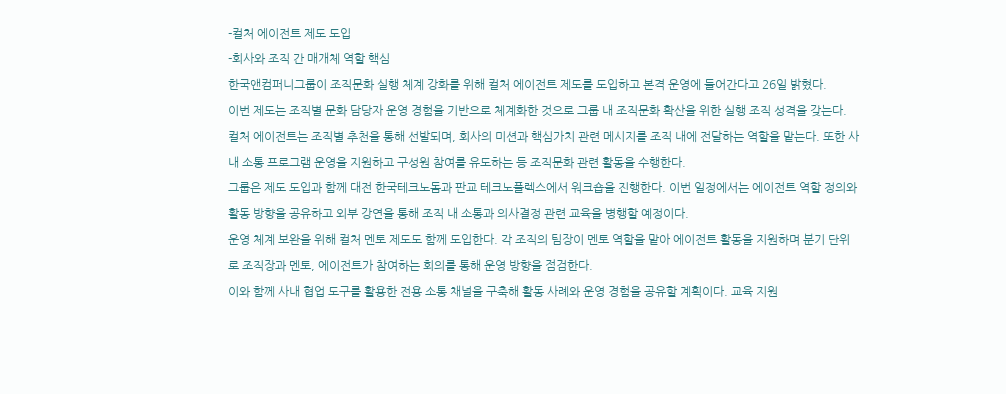-컬처 에이전트 제도 도입
-회사와 조직 간 매개체 역할 핵심
한국앤컴퍼니그룹이 조직문화 실행 체계 강화를 위해 컬처 에이전트 제도를 도입하고 본격 운영에 들어간다고 26일 밝혔다.
이번 제도는 조직별 문화 담당자 운영 경험을 기반으로 체계화한 것으로 그룹 내 조직문화 확산을 위한 실행 조직 성격을 갖는다. 컬처 에이전트는 조직별 추천을 통해 선발되며, 회사의 미션과 핵심가치 관련 메시지를 조직 내에 전달하는 역할을 맡는다. 또한 사내 소통 프로그램 운영을 지원하고 구성원 참여를 유도하는 등 조직문화 관련 활동을 수행한다.
그룹은 제도 도입과 함께 대전 한국테크노돔과 판교 테크노플렉스에서 워크숍을 진행한다. 이번 일정에서는 에이전트 역할 정의와 활동 방향을 공유하고 외부 강연을 통해 조직 내 소통과 의사결정 관련 교육을 병행할 예정이다.
운영 체계 보완을 위해 컬처 멘토 제도도 함께 도입한다. 각 조직의 팀장이 멘토 역할을 맡아 에이전트 활동을 지원하며 분기 단위로 조직장과 멘토, 에이전트가 참여하는 회의를 통해 운영 방향을 점검한다.
이와 함께 사내 협업 도구를 활용한 전용 소통 채널을 구축해 활동 사례와 운영 경험을 공유할 계획이다. 교육 지원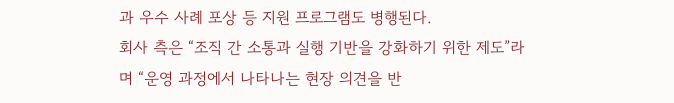과 우수 사례 포상 등 지원 프로그램도 병행된다.
회사 측은 “조직 간 소통과 실행 기반을 강화하기 위한 제도”라며 “운영 과정에서 나타나는 현장 의견을 반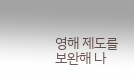영해 제도를 보완해 나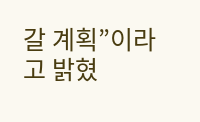갈 계획”이라고 밝혔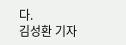다.
김성환 기자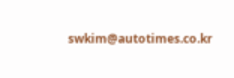swkim@autotimes.co.kr